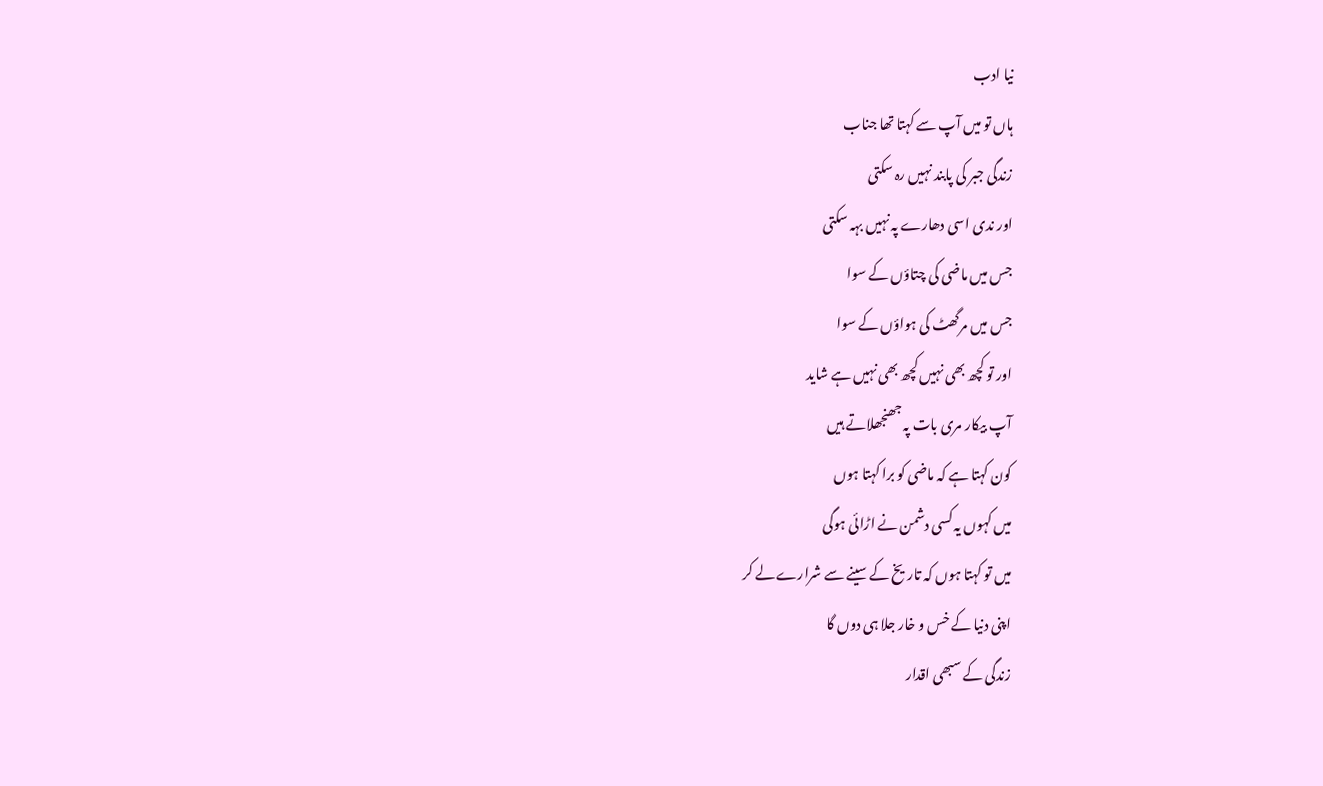نیا ادب
ہاں تو میں آپ سے کہتا تھا جناب
زندگی جبر کی پابند نہیں رہ سکتی
اور ندی اسی دھارے پہ نہیں بہہ سکتی
جس میں ماضی کی چتاؤں کے سوا
جس میں مرگھٹ کی ہواؤں کے سوا
اور تو کچھ بھی نہیں کچھ بھی نہیں ہے شاید
آپ بیکار مری بات پہ جھنجھلاتے ہیں
کون کہتا ہے کہ ماضی کو برا کہتا ہوں
میں کہوں یہ کسی دشمن نے اڑائی ہوگی
میں تو کہتا ہوں کہ تاریخ کے سینے سے شرارے لے کر
اپنی دنیا کے خس و خار جلا ہی دوں گا
زندگی کے سبھی اقدار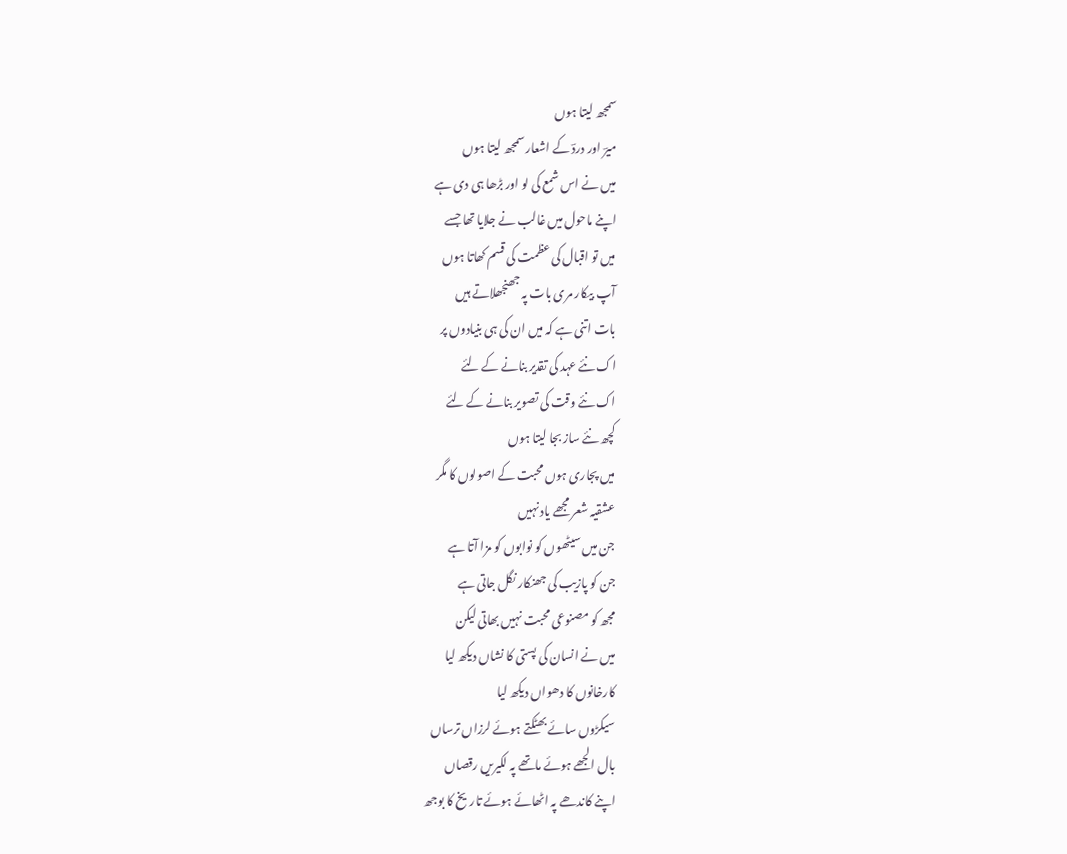سمجھ لیتا ہوں
میرؔ اور دردؔ کے اشعار سمجھ لیتا ہوں
میں نے اس شمع کی لو اور بڑھا ہی دی ہے
اپنے ماحول میں غالب نے جلایا تھا جسے
میں تو اقبال کی عظمت کی قسم کھاتا ہوں
آپ بیکار مری بات پہ جھنجھلاتے ہیں
بات اتنی ہے کہ میں ان کی ہی بنیادوں پر
اک نئے عہد کی تقدیر بنانے کے لئے
اک نئے وقت کی تصویر بنانے کے لئے
کچھ نئے ساز بجا لیتا ہوں
میں پجاری ہوں محبت کے اصولوں کا مگر
عشقیہ شعر مجھے یاد نہیں
جن میں سیٹھوں کو نوابوں کو مزا آتا ہے
جن کو پازیب کی جھنکار نگل جاتی ہے
مجھ کو مصنوعی محبت نہیں بھاتی لیکن
میں نے انسان کی پستی کا نشاں دیکھ لیا
کارخانوں کا دھواں دیکھ لیا
سیکڑوں سائے بھٹکتے ہوئے لرزاں ترساں
بال الجھے ہوئے ماتھے پہ لکیریں رقصاں
اپنے کاندھے پہ اٹھائے ہوئے تاریخ کا بوجھ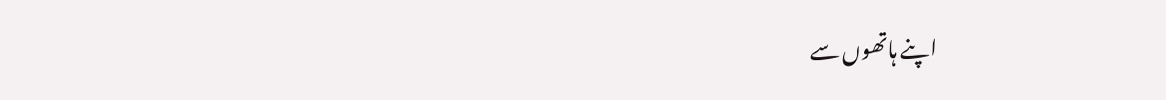اپنے ہاتھوں سے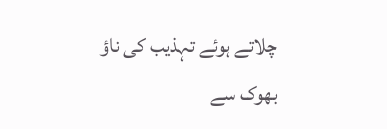چلاتے ہوئے تہذیب کی ناؤ
بھوک سے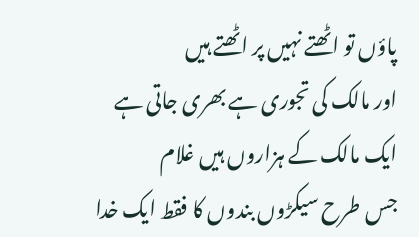پاؤں تو اٹھتے نہیں پر اٹھتے ہیں
اور مالک کی تجوری ہے بھری جاتی ہے
ایک مالک کے ہزاروں ہیں غلام
جس طرح سیکڑوں بندوں کا فقط ایک خدا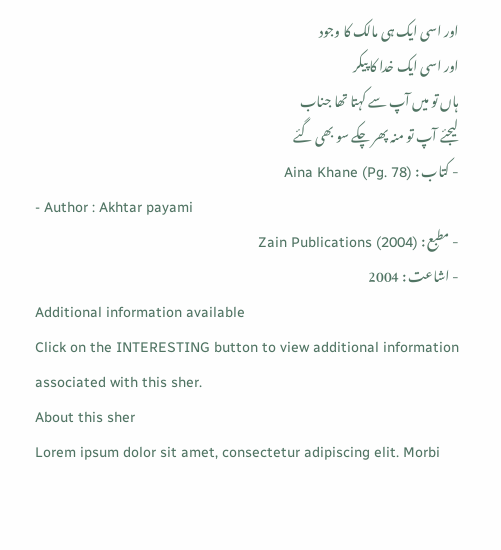اور اسی ایک ہی مالک کا وجود
اور اسی ایک خدا کا پیکر
ہاں تو میں آپ سے کہتا تھا جناب
لیجئے آپ تو منہ پھر چکے سو بھی گئے
- کتاب : Aina Khane (Pg. 78)
- Author : Akhtar payami
- مطبع : Zain Publications (2004)
- اشاعت : 2004
Additional information available
Click on the INTERESTING button to view additional information associated with this sher.
About this sher
Lorem ipsum dolor sit amet, consectetur adipiscing elit. Morbi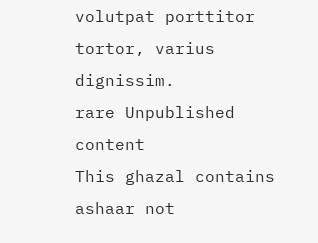volutpat porttitor tortor, varius dignissim.
rare Unpublished content
This ghazal contains ashaar not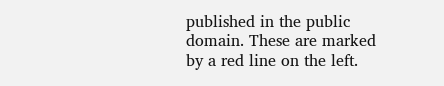published in the public domain. These are marked by a red line on the left.